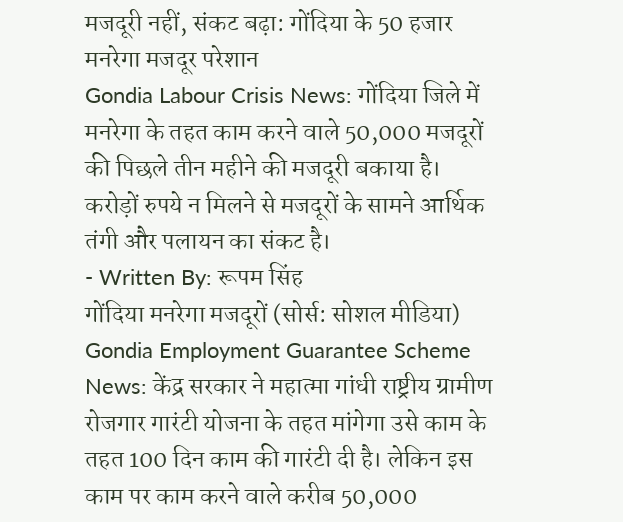मजदूरी नहीं, संकट बढ़ा: गोंदिया के 50 हजार मनरेगा मजदूर परेशान
Gondia Labour Crisis News: गोंदिया जिले में मनरेगा के तहत काम करने वाले 50,000 मजदूरों की पिछले तीन महीने की मजदूरी बकाया है। करोड़ों रुपये न मिलने से मजदूरों के सामने आर्थिक तंगी और पलायन का संकट है।
- Written By: रूपम सिंह
गोंदिया मनरेगा मजदूरों (सोर्स: सोशल मीडिया)
Gondia Employment Guarantee Scheme News: केंद्र सरकार ने महात्मा गांधी राष्ट्रीय ग्रामीण रोजगार गारंटी योजना के तहत मांगेगा उसे काम के तहत 100 दिन काम की गारंटी दी है। लेकिन इस काम पर काम करने वाले करीब 50,000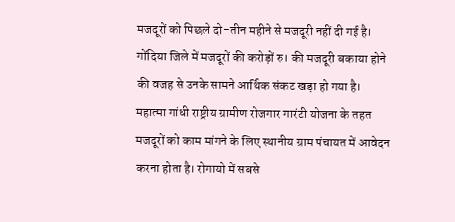मजदूरों को पिछले दो-तीन महीने से मजदूरी नहीं दी गई है। गोंदिया जिले में मजदूरों की करोड़ों रु। की मजदूरी बकाया होने की वजह से उनके सामने आर्थिक संकट खड़ा हो गया है।
महात्मा गांधी राष्ट्रीय ग्रामीण रोजगार गारंटी योजना के तहत मजदूरों को काम मांगने के लिए स्थानीय ग्राम पंचायत में आवेदन करना होता है। रोगायो में सबसे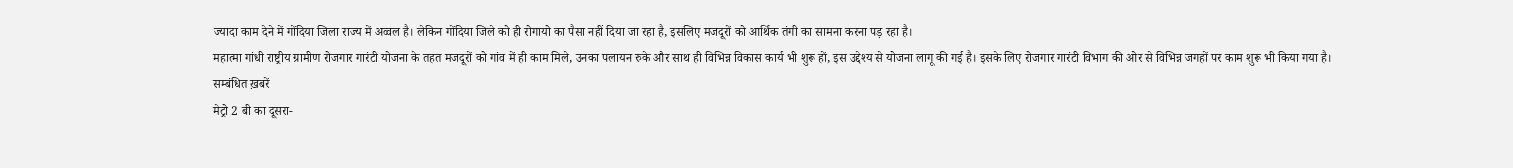ज्यादा काम देने में गोंदिया जिला राज्य में अव्वल है। लेकिन गोंदिया जिले को ही रोगायो का पैसा नहीं दिया जा रहा है, इसलिए मजदूरों को आर्थिक तंगी का सामना करना पड़ रहा है।
महात्मा गांधी राष्ट्रीय ग्रामीण रोजगार गारंटी योजना के तहत मजदूरों को गांव में ही काम मिले, उनका पलायन रुके और साथ ही विभिन्न विकास कार्य भी शुरू हों, इस उद्देश्य से योजना लागू की गई है। इसके लिए रोजगार गारंटी विभाग की ओर से विभिन्न जगहों पर काम शुरू भी किया गया है।
सम्बंधित ख़बरें
मेट्रो 2 बी का दूसरा-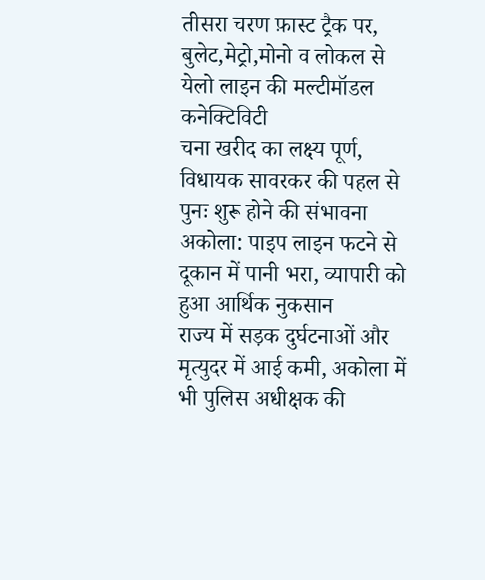तीसरा चरण फ़ास्ट ट्रैक पर, बुलेट,मेट्रो,मोनो व लोकल से येलो लाइन की मल्टीमॉडल कनेक्टिविटी
चना खरीद का लक्ष्य पूर्ण, विधायक सावरकर की पहल से पुनः शुरू होने की संभावना
अकोला: पाइप लाइन फटने से दूकान में पानी भरा, व्यापारी को हुआ आर्थिक नुकसान
राज्य में सड़क दुर्घटनाओं और मृत्युदर में आई कमी, अकोला में भी पुलिस अधीक्षक की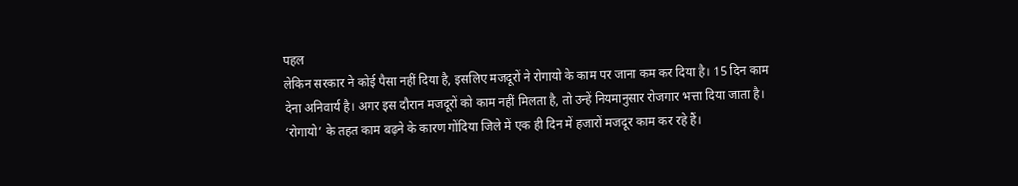पहल
लेकिन सरकार ने कोई पैसा नहीं दिया है, इसलिए मजदूरों ने रोगायो के काम पर जाना कम कर दिया है। 15 दिन काम देना अनिवार्य है। अगर इस दौरान मजदूरों को काम नहीं मिलता है, तो उन्हें नियमानुसार रोजगार भत्ता दिया जाता है। ‘रोगायो’ के तहत काम बढ़ने के कारण गोंदिया जिले में एक ही दिन में हजारों मजदूर काम कर रहे हैं।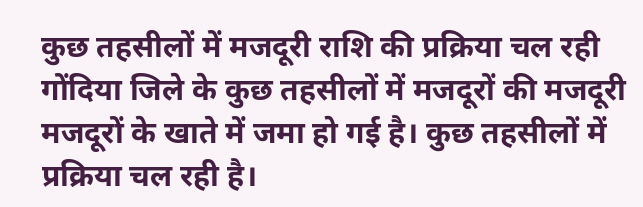कुछ तहसीलों में मजदूरी राशि की प्रक्रिया चल रही
गोंदिया जिले के कुछ तहसीलों में मजदूरों की मजदूरी मजदूरों के खाते में जमा हो गई है। कुछ तहसीलों में प्रक्रिया चल रही है।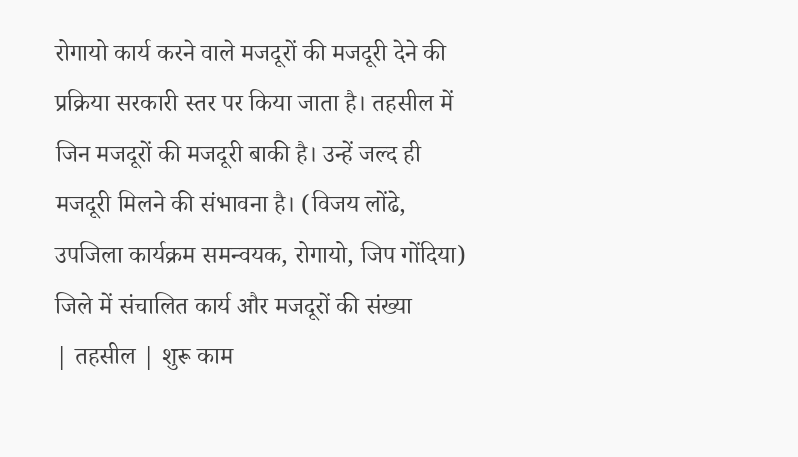रोगायो कार्य करने वाले मजदूरों की मजदूरी देने की प्रक्रिया सरकारी स्तर पर किया जाता है। तहसील में जिन मजदूरों की मजदूरी बाकी है। उन्हें जल्द ही मजदूरी मिलने की संभावना है। (विजय लोंढे, उपजिला कार्यक्रम समन्वयक, रोगायो, जिप गोंदिया)
जिले में संचालित कार्य और मजदूरों की संख्या
| तहसील | शुरू काम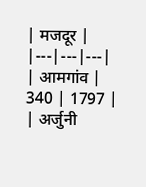| मजदूर |
|---|---|---|
| आमगांव | 340 | 1797 |
| अर्जुनी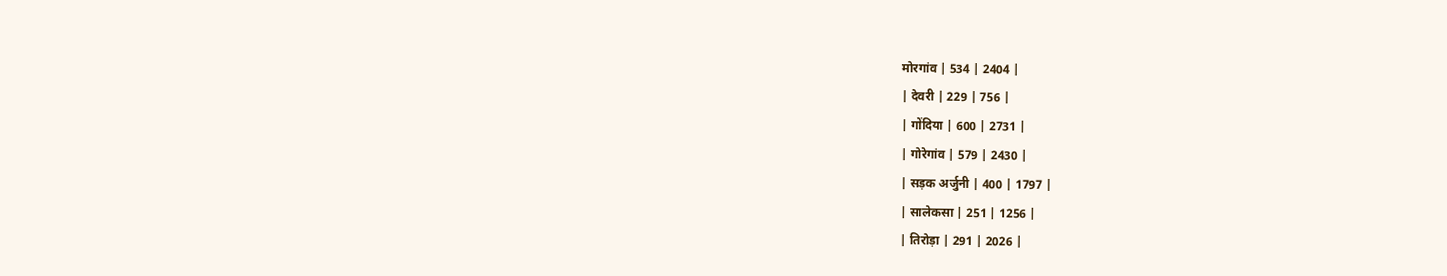मोरगांव | 534 | 2404 |
| देवरी | 229 | 756 |
| गोंदिया | 600 | 2731 |
| गोरेगांव | 579 | 2430 |
| सड़क अर्जुनी | 400 | 1797 |
| सालेकसा | 251 | 1256 |
| तिरोड़ा | 291 | 2026 |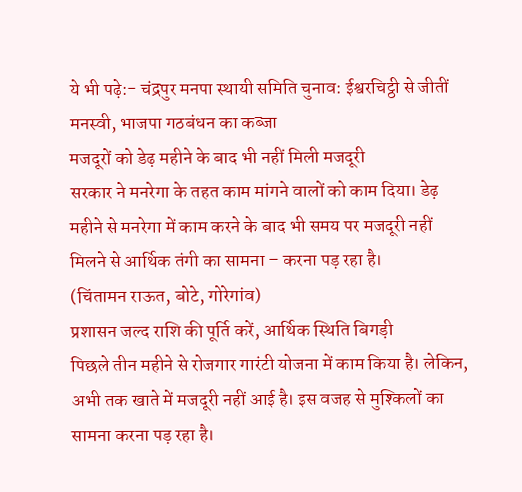ये भी पढ़े:- चंद्रपुर मनपा स्थायी समिति चुनाव: ईश्वरचिट्ठी से जीतीं मनस्वी, भाजपा गठबंधन का कब्जा
मजदूरों को डेढ़ महीने के बाद भी नहीं मिली मजदूरी
सरकार ने मनरेगा के तहत काम मांगने वालों को काम दिया। डेढ़ महीने से मनरेगा में काम करने के बाद भी समय पर मजदूरी नहीं मिलने से आर्थिक तंगी का सामना – करना पड़ रहा है।
(चिंतामन राऊत, बोटे, गोरेगांव)
प्रशासन जल्द राशि की पूर्ति करें, आर्थिक स्थिति बिगड़ी
पिछले तीन महीने से रोजगार गारंटी योजना में काम किया है। लेकिन, अभी तक खाते में मजदूरी नहीं आई है। इस वजह से मुश्किलों का सामना करना पड़ रहा है।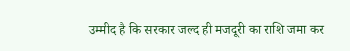उम्मीद है कि सरकार जल्द ही मजदूरी का राशि जमा कर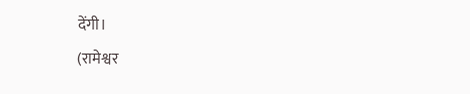देंगी।
(रामेश्वर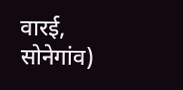वारई, सोनेगांव)